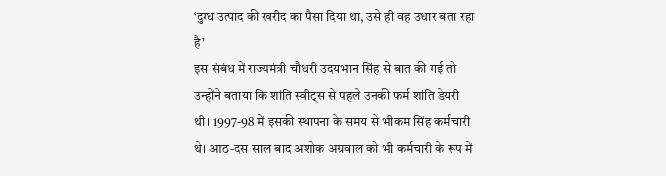‘दुग्ध उत्पाद की खरीद का पैसा दिया था, उसे ही वह उधार बता रहा है’
इस संबंध में राज्यमंत्री चौधरी उदयभान सिंह से बात की गई तो उन्होंने बताया कि शांति स्वीट्स से पहले उनकी फर्म शांति डेयरी थी। 1997-98 में इसकी स्थापना के समय से भीकम सिंह कर्मचारी थे। आठ-दस साल बाद अशोक अग्रवाल को भी कर्मचारी के रूप में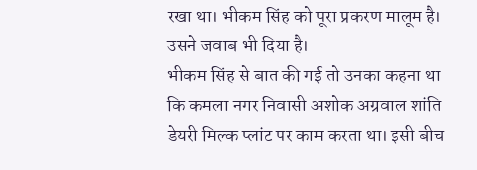रखा था। भीकम सिंह को पूरा प्रकरण मालूम है। उसने जवाब भी दिया है।
भीकम सिंह से बात की गई तो उनका कहना था कि कमला नगर निवासी अशोक अग्रवाल शांति डेयरी मिल्क प्लांट पर काम करता था। इसी बीच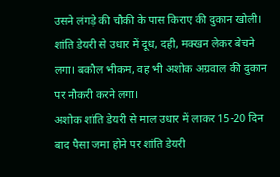उसने लंगड़े की चौकी के पास किराए की दुकान खोली। शांति डेयरी से उधार में दूध, दही, मक्खन लेकर बेचने लगा। बकौल भीकम, वह भी अशोक अग्रवाल की दुकान पर नौकरी करने लगा।
अशोक शांति डेयरी से माल उधार में लाकर 15-20 दिन बाद पैसा जमा होने पर शांति डेयरी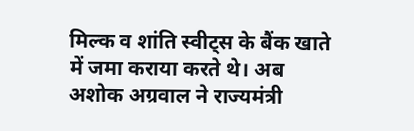मिल्क व शांति स्वीट्स के बैंक खाते में जमा कराया करते थे। अब अशोक अग्रवाल ने राज्यमंत्री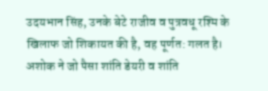उदयभान सिंह, उनके बेटे राजीव व पुत्रवधू रश्मि के खिलाफ जो शिकायत की है, वह पूर्णत: गलत है। अशोक ने जो पैसा शांति डेयरी व शांति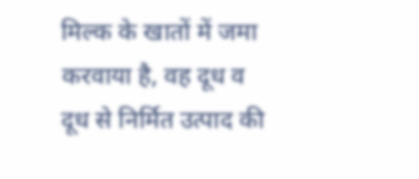मिल्क के खातों में जमा करवाया है, वह दूध व दूध से निर्मित उत्पाद की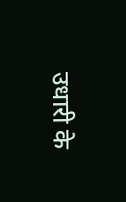उधारी के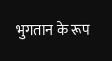भुगतान के रूप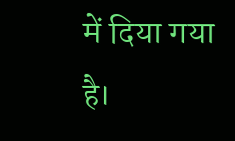में दिया गया है।